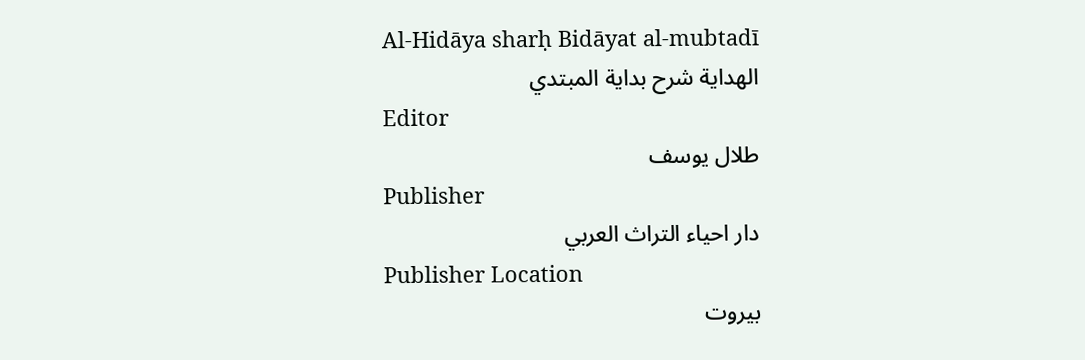Al-Hidāya sharḥ Bidāyat al-mubtadī
الهداية شرح بداية المبتدي
Editor
طلال يوسف
Publisher
دار احياء التراث العربي
Publisher Location
بيروت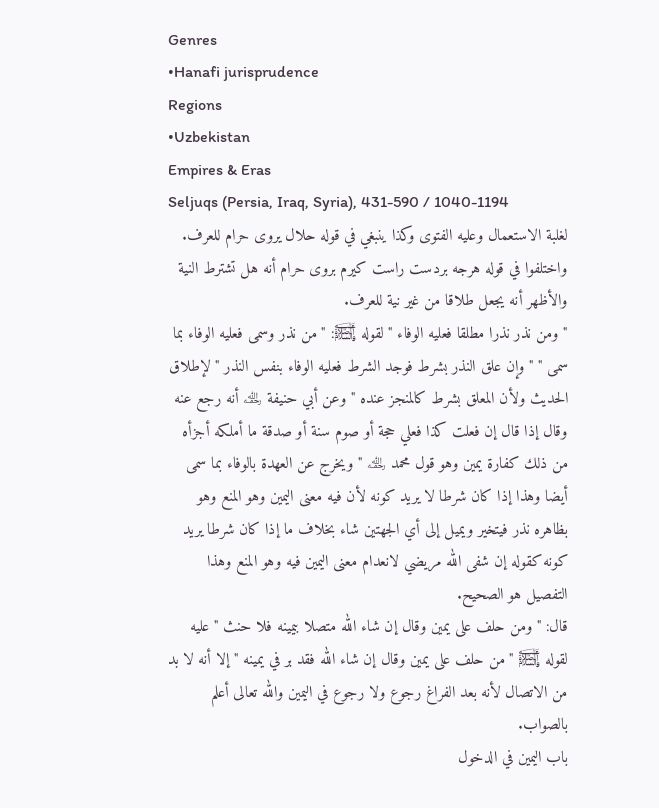Genres
•Hanafi jurisprudence
Regions
•Uzbekistan
Empires & Eras
Seljuqs (Persia, Iraq, Syria), 431-590 / 1040-1194
لغلبة الاستعمال وعليه الفتوى وكذا ينبغي في قوله حلال يروى حرام للعرف.
واختلفوا في قوله هرجه بردست راست كيرم بروى حرام أنه هل تشترط النية والأظهر أنه يجعل طلاقا من غير نية للعرف.
" ومن نذر نذرا مطلقا فعليه الوفاء " لقوله ﵊: " من نذر وسمى فعليه الوفاء بما سمى " " وإن علق النذر بشرط فوجد الشرط فعليه الوفاء بنفس النذر " لإطلاق الحديث ولأن المعلق بشرط كالمنجز عنده " وعن أبي حنيفة ﵀ أنه رجع عنه وقال إذا قال إن فعلت كذا فعلي حجة أو صوم سنة أو صدقة ما أملكه أجزأه من ذلك كفارة يمين وهو قول محمد ﵀ " ويخرج عن العهدة بالوفاء بما سمى أيضا وهذا إذا كان شرطا لا يريد كونه لأن فيه معنى اليمين وهو المنع وهو بظاهره نذر فيتخير ويميل إلى أي الجهتين شاء بخلاف ما إذا كان شرطا يريد كونه كقوله إن شفى الله مريضي لانعدام معنى اليمين فيه وهو المنع وهذا التفصيل هو الصحيح.
قال: " ومن حلف على يمين وقال إن شاء الله متصلا بيمينه فلا حنث " عليه لقوله ﵊ " من حلف على يمين وقال إن شاء الله فقد بر في يمينه " إلا أنه لا بد من الاتصال لأنه بعد الفراغ رجوع ولا رجوع في اليمين والله تعالى أعلم بالصواب.
باب اليمين في الدخول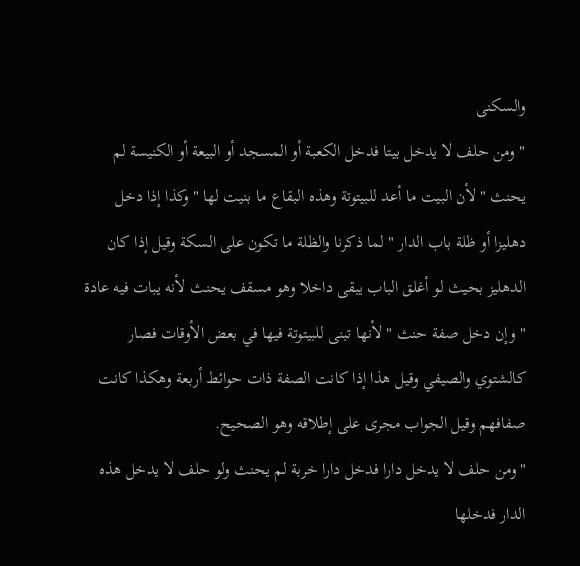والسكنى
" ومن حلف لا يدخل بيتا فدخل الكعبة أو المسجد أو البيعة أو الكنيسة لم يحنث " لأن البيت ما أعد للبيتوتة وهذه البقاع ما بنيت لها " وكذا إذا دخل دهليزا أو ظلة باب الدار " لما ذكرنا والظلة ما تكون على السكة وقيل إذا كان الدهليز بحيث لو أغلق الباب يبقى داخلا وهو مسقف يحنث لأنه يبات فيه عادة " وإن دخل صفة حنث " لأنها تبنى للبيتوتة فيها في بعض الأوقات فصار كالشتوي والصيفي وقيل هذا إذا كانت الصفة ذات حوائط أربعة وهكذا كانت صفافهم وقيل الجواب مجرى على إطلاقه وهو الصحيح.
"ومن حلف لا يدخل دارا فدخل دارا خربة لم يحنث ولو حلف لا يدخل هذه الدار فدخلها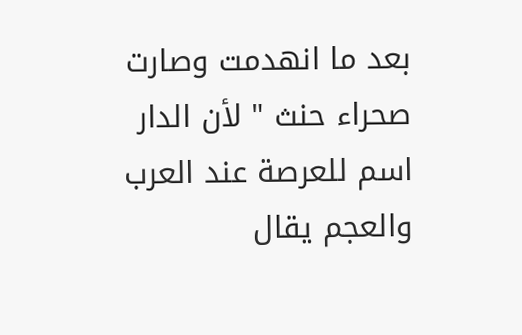بعد ما انهدمت وصارت صحراء حنث " لأن الدار اسم للعرصة عند العرب والعجم يقال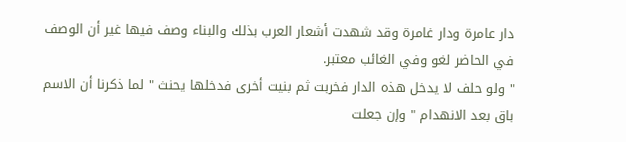دار عامرة ودار غامرة وقد شهدت أشعار العرب بذلك والبناء وصف فيها غير أن الوصف في الحاضر لغو وفي الغائب معتبر.
" ولو حلف لا يدخل هذه الدار فخربت ثم بنيت أخرى فدخلها يحنث " لما ذكرنا أن الاسم باق بعد الانهدام " وإن جعلت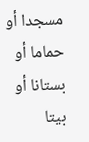مسجدا أو حماما أو بستانا أو بيتا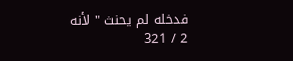فدخله لم يحنث " لأنه
2 / 321